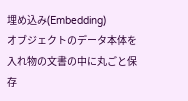埋め込み(Embedding)
オブジェクトのデータ本体を入れ物の文書の中に丸ごと保存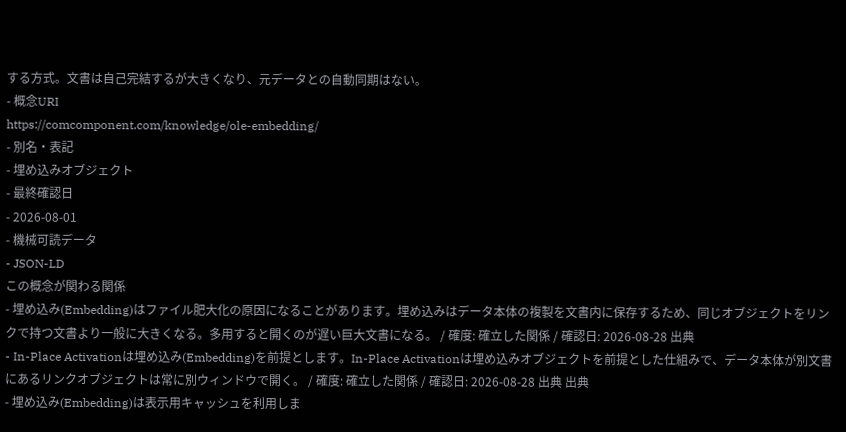する方式。文書は自己完結するが大きくなり、元データとの自動同期はない。
- 概念URI
https://comcomponent.com/knowledge/ole-embedding/
- 別名・表記
- 埋め込みオブジェクト
- 最終確認日
- 2026-08-01
- 機械可読データ
- JSON-LD
この概念が関わる関係
- 埋め込み(Embedding)はファイル肥大化の原因になることがあります。埋め込みはデータ本体の複製を文書内に保存するため、同じオブジェクトをリンクで持つ文書より一般に大きくなる。多用すると開くのが遅い巨大文書になる。 / 確度: 確立した関係 / 確認日: 2026-08-28 出典
- In-Place Activationは埋め込み(Embedding)を前提とします。In-Place Activationは埋め込みオブジェクトを前提とした仕組みで、データ本体が別文書にあるリンクオブジェクトは常に別ウィンドウで開く。 / 確度: 確立した関係 / 確認日: 2026-08-28 出典 出典
- 埋め込み(Embedding)は表示用キャッシュを利用しま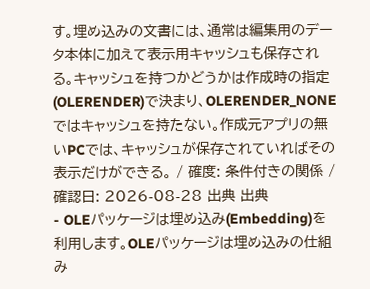す。埋め込みの文書には、通常は編集用のデータ本体に加えて表示用キャッシュも保存される。キャッシュを持つかどうかは作成時の指定(OLERENDER)で決まり、OLERENDER_NONEではキャッシュを持たない。作成元アプリの無いPCでは、キャッシュが保存されていればその表示だけができる。 / 確度: 条件付きの関係 / 確認日: 2026-08-28 出典 出典
- OLEパッケージは埋め込み(Embedding)を利用します。OLEパッケージは埋め込みの仕組み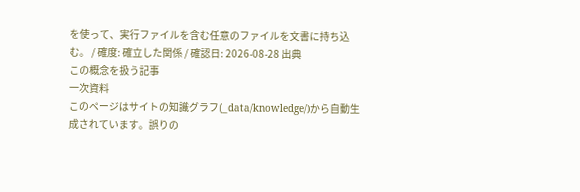を使って、実行ファイルを含む任意のファイルを文書に持ち込む。 / 確度: 確立した関係 / 確認日: 2026-08-28 出典
この概念を扱う記事
一次資料
このページはサイトの知識グラフ(_data/knowledge/)から自動生成されています。誤りの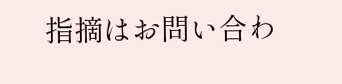指摘はお問い合わ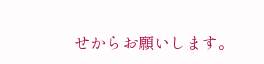せからお願いします。